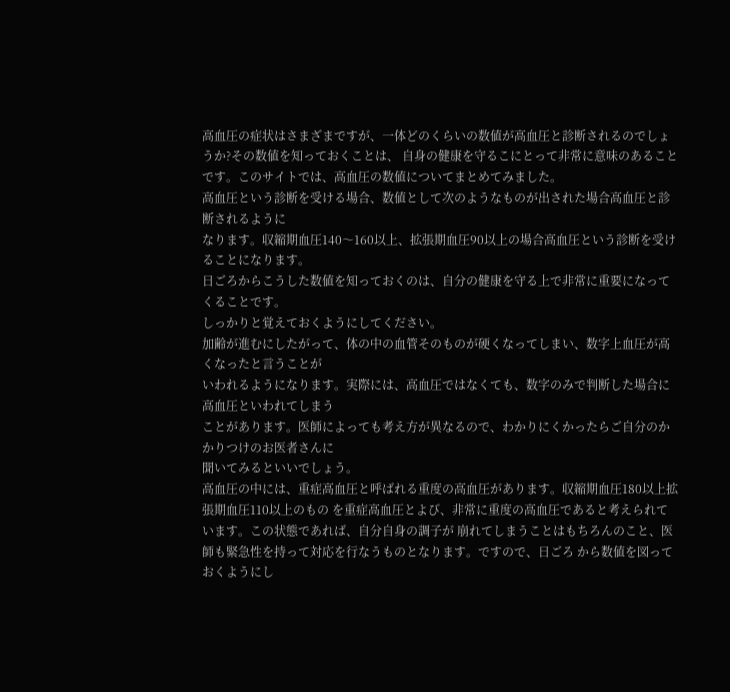高血圧の症状はさまざまですが、一体どのくらいの数値が高血圧と診断されるのでしょうか?その数値を知っておくことは、 自身の健康を守るこにとって非常に意味のあることです。このサイトでは、高血圧の数値についてまとめてみました。
高血圧という診断を受ける場合、数値として次のようなものが出された場合高血圧と診断されるように
なります。収縮期血圧140〜160以上、拡張期血圧90以上の場合高血圧という診断を受けることになります。
日ごろからこうした数値を知っておくのは、自分の健康を守る上で非常に重要になってくることです。
しっかりと覚えておくようにしてください。
加齢が進むにしたがって、体の中の血管そのものが硬くなってしまい、数字上血圧が高くなったと言うことが
いわれるようになります。実際には、高血圧ではなくても、数字のみで判断した場合に高血圧といわれてしまう
ことがあります。医師によっても考え方が異なるので、わかりにくかったらご自分のかかりつけのお医者さんに
聞いてみるといいでしょう。
高血圧の中には、重症高血圧と呼ばれる重度の高血圧があります。収縮期血圧180以上拡張期血圧110以上のもの を重症高血圧とよび、非常に重度の高血圧であると考えられています。この状態であれば、自分自身の調子が 崩れてしまうことはもちろんのこと、医師も緊急性を持って対応を行なうものとなります。ですので、日ごろ から数値を図っておくようにし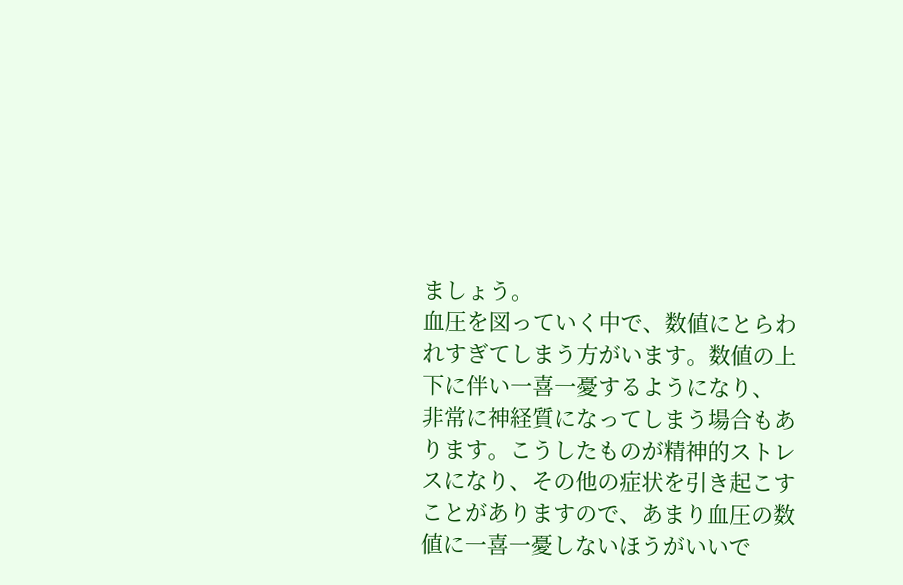ましょう。
血圧を図っていく中で、数値にとらわれすぎてしまう方がいます。数値の上下に伴い一喜一憂するようになり、 非常に神経質になってしまう場合もあります。こうしたものが精神的ストレスになり、その他の症状を引き起こす ことがありますので、あまり血圧の数値に一喜一憂しないほうがいいで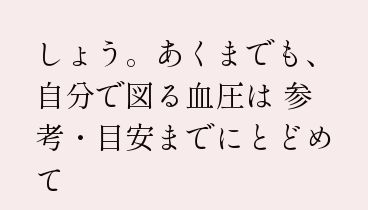しょう。あくまでも、自分で図る血圧は 参考・目安までにとどめて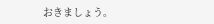おきましょう。